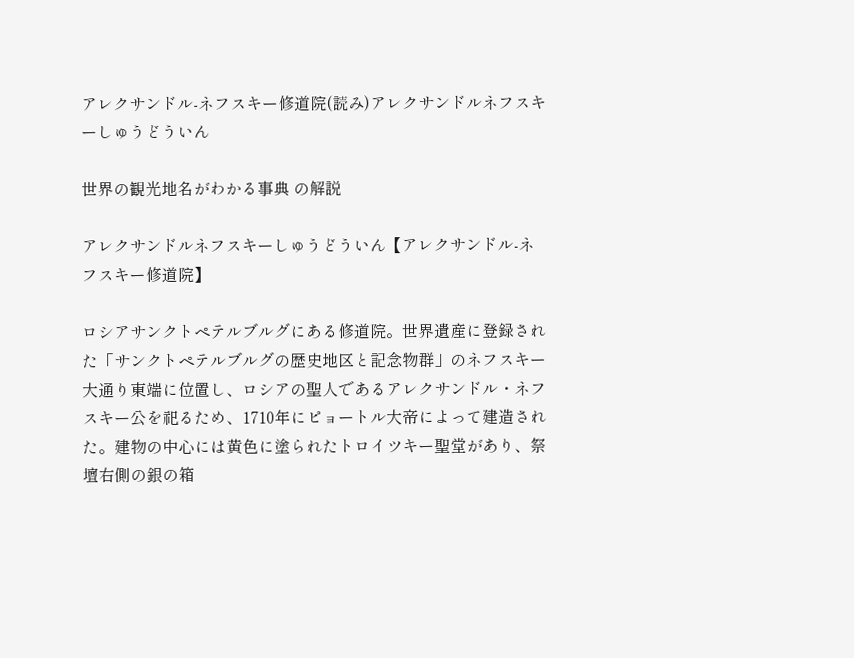アレクサンドル-ネフスキー修道院(読み)アレクサンドルネフスキーしゅうどういん

世界の観光地名がわかる事典 の解説

アレクサンドルネフスキーしゅうどういん【アレクサンドル-ネフスキー修道院】

ロシアサンクトペテルブルグにある修道院。世界遺産に登録された「サンクトペテルブルグの歴史地区と記念物群」のネフスキー大通り東端に位置し、ロシアの聖人であるアレクサンドル・ネフスキー公を祀るため、1710年にピョートル大帝によって建造された。建物の中心には黄色に塗られたトロイツキー聖堂があり、祭壇右側の銀の箱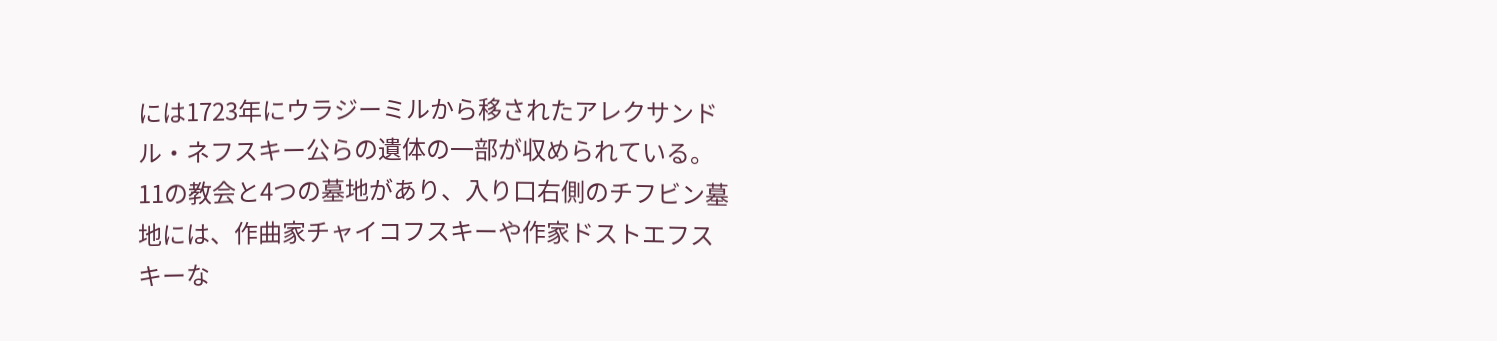には1723年にウラジーミルから移されたアレクサンドル・ネフスキー公らの遺体の一部が収められている。11の教会と4つの墓地があり、入り口右側のチフビン墓地には、作曲家チャイコフスキーや作家ドストエフスキーな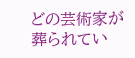どの芸術家が葬られてい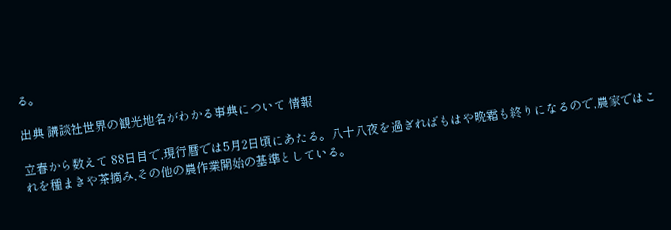る。

出典 講談社世界の観光地名がわかる事典について 情報

立春から数えて 88日目で,現行暦では5月2日頃にあたる。八十八夜を過ぎればもはや晩霜も終りになるので,農家ではこれを種まきや茶摘み,その他の農作業開始の基準としている。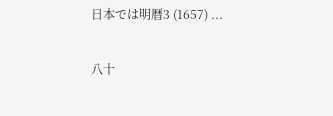日本では明暦3 (1657) ...

八十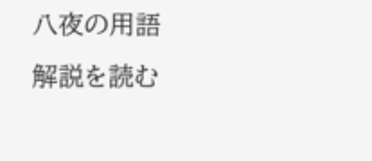八夜の用語解説を読む